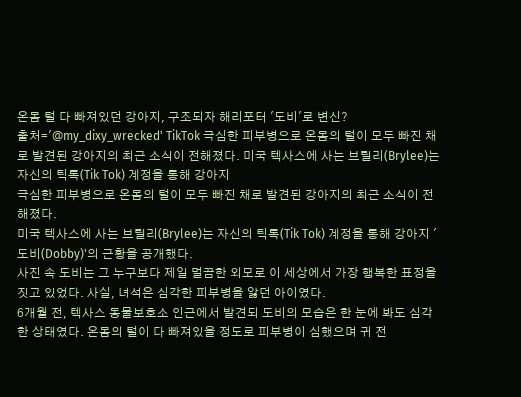온몸 털 다 빠져있던 강아지, 구조되자 해리포터 '도비'로 변신?
출처='@my_dixy_wrecked' TikTok 극심한 피부병으로 온몸의 털이 모두 빠진 채로 발견된 강아지의 최근 소식이 전해졌다. 미국 텍사스에 사는 브릴리(Brylee)는 자신의 틱톡(Tik Tok) 계정을 통해 강아지
극심한 피부병으로 온몸의 털이 모두 빠진 채로 발견된 강아지의 최근 소식이 전해졌다.
미국 텍사스에 사는 브릴리(Brylee)는 자신의 틱톡(Tik Tok) 계정을 통해 강아지 '도비(Dobby)'의 근황을 공개했다.
사진 속 도비는 그 누구보다 제일 멀끔한 외모로 이 세상에서 가장 행복한 표정을 짓고 있었다. 사실, 녀석은 심각한 피부병을 앓던 아이였다.
6개월 전, 텍사스 동물보호소 인근에서 발견되 도비의 모습은 한 눈에 봐도 심각한 상태였다. 온몸의 털이 다 빠져있을 정도로 피부병이 심했으며 귀 전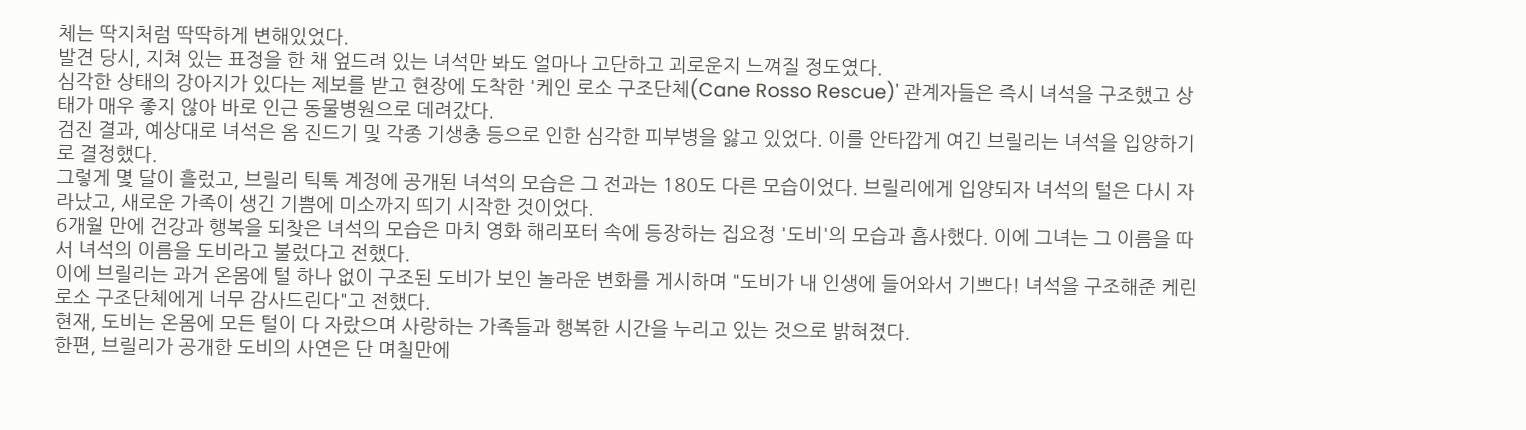체는 딱지처럼 딱딱하게 변해있었다.
발견 당시, 지쳐 있는 표정을 한 채 엎드려 있는 녀석만 봐도 얼마나 고단하고 괴로운지 느껴질 정도였다.
심각한 상태의 강아지가 있다는 제보를 받고 현장에 도착한 '케인 로소 구조단체(Cane Rosso Rescue)' 관계자들은 즉시 녀석을 구조했고 상태가 매우 좋지 않아 바로 인근 동물병원으로 데려갔다.
검진 결과, 예상대로 녀석은 옴 진드기 및 각종 기생충 등으로 인한 심각한 피부병을 앓고 있었다. 이를 안타깝게 여긴 브릴리는 녀석을 입양하기로 결정했다.
그렇게 몇 달이 흘렀고, 브릴리 틱톡 계정에 공개된 녀석의 모습은 그 전과는 180도 다른 모습이었다. 브릴리에게 입양되자 녀석의 털은 다시 자라났고, 새로운 가족이 생긴 기쁨에 미소까지 띄기 시작한 것이었다.
6개월 만에 건강과 행복을 되찾은 녀석의 모습은 마치 영화 해리포터 속에 등장하는 집요정 '도비'의 모습과 흡사했다. 이에 그녀는 그 이름을 따서 녀석의 이름을 도비라고 불렀다고 전했다.
이에 브릴리는 과거 온몸에 털 하나 없이 구조된 도비가 보인 놀라운 변화를 게시하며 "도비가 내 인생에 들어와서 기쁘다! 녀석을 구조해준 케린 로소 구조단체에게 너무 감사드린다"고 전했다.
현재, 도비는 온몸에 모든 털이 다 자랐으며 사랑하는 가족들과 행복한 시간을 누리고 있는 것으로 밝혀졌다.
한편, 브릴리가 공개한 도비의 사연은 단 며칠만에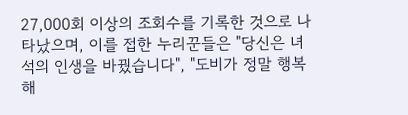27,000회 이상의 조회수를 기록한 것으로 나타났으며, 이를 접한 누리꾼들은 "당신은 녀석의 인생을 바꿨습니다", "도비가 정말 행복해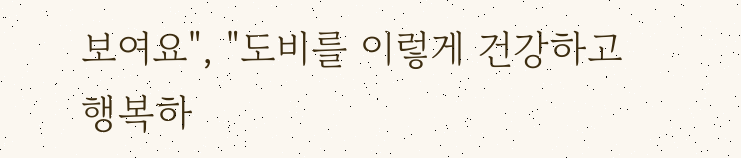보여요", "도비를 이렇게 건강하고 행복하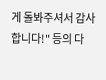게 돌봐주셔서 감사합니다!" 등의 다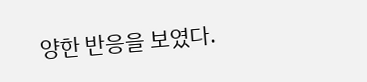양한 반응을 보였다.